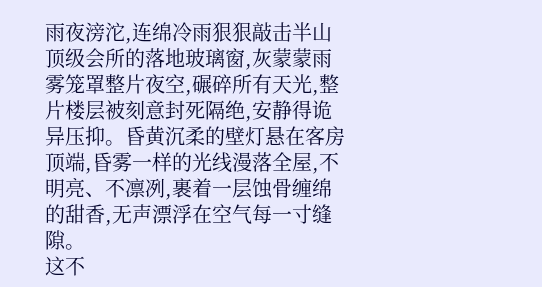雨夜滂沱,连绵冷雨狠狠敲击半山顶级会所的落地玻璃窗,灰蒙蒙雨雾笼罩整片夜空,碾碎所有天光,整片楼层被刻意封死隔绝,安静得诡异压抑。昏黄沉柔的壁灯悬在客房顶端,昏雾一样的光线漫落全屋,不明亮、不凛冽,裹着一层蚀骨缠绵的甜香,无声漂浮在空气每一寸缝隙。
这不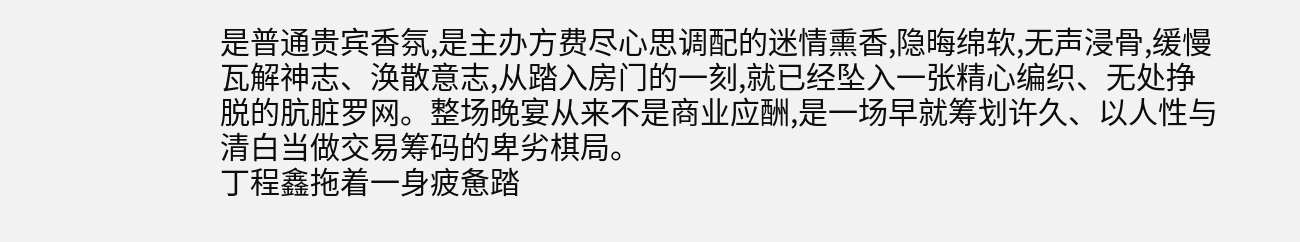是普通贵宾香氛,是主办方费尽心思调配的迷情熏香,隐晦绵软,无声浸骨,缓慢瓦解神志、涣散意志,从踏入房门的一刻,就已经坠入一张精心编织、无处挣脱的肮脏罗网。整场晚宴从来不是商业应酬,是一场早就筹划许久、以人性与清白当做交易筹码的卑劣棋局。
丁程鑫拖着一身疲惫踏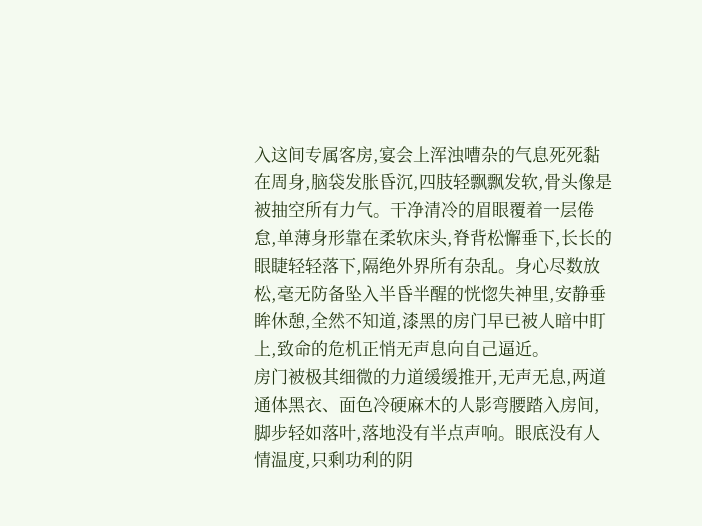入这间专属客房,宴会上浑浊嘈杂的气息死死黏在周身,脑袋发胀昏沉,四肢轻飘飘发软,骨头像是被抽空所有力气。干净清冷的眉眼覆着一层倦怠,单薄身形靠在柔软床头,脊背松懈垂下,长长的眼睫轻轻落下,隔绝外界所有杂乱。身心尽数放松,毫无防备坠入半昏半醒的恍惚失神里,安静垂眸休憩,全然不知道,漆黑的房门早已被人暗中盯上,致命的危机正悄无声息向自己逼近。
房门被极其细微的力道缓缓推开,无声无息,两道通体黑衣、面色冷硬麻木的人影弯腰踏入房间,脚步轻如落叶,落地没有半点声响。眼底没有人情温度,只剩功利的阴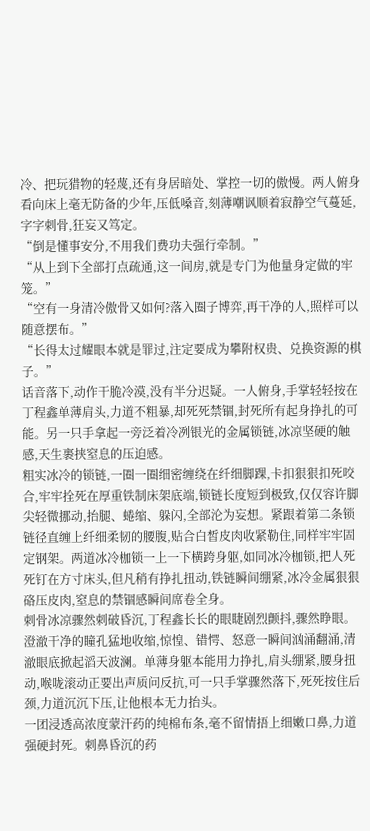冷、把玩猎物的轻蔑,还有身居暗处、掌控一切的傲慢。两人俯身看向床上毫无防备的少年,压低嗓音,刻薄嘲讽顺着寂静空气蔓延,字字刺骨,狂妄又笃定。
“倒是懂事安分,不用我们费功夫强行牵制。”
“从上到下全部打点疏通,这一间房,就是专门为他量身定做的牢笼。”
“空有一身清冷傲骨又如何?落入圈子博弈,再干净的人,照样可以随意摆布。”
“长得太过耀眼本就是罪过,注定要成为攀附权贵、兑换资源的棋子。”
话音落下,动作干脆冷漠,没有半分迟疑。一人俯身,手掌轻轻按在丁程鑫单薄肩头,力道不粗暴,却死死禁锢,封死所有起身挣扎的可能。另一只手拿起一旁泛着冷冽银光的金属锁链,冰凉坚硬的触感,天生裹挟窒息的压迫感。
粗实冰冷的锁链,一圈一圈细密缠绕在纤细脚踝,卡扣狠狠扣死咬合,牢牢拴死在厚重铁制床架底端,锁链长度短到极致,仅仅容许脚尖轻微挪动,抬腿、蜷缩、躲闪,全部沦为妄想。紧跟着第二条锁链径直缠上纤细柔韧的腰腹,贴合白皙皮肉收紧勒住,同样牢牢固定钢架。两道冰冷枷锁一上一下横跨身躯,如同冰冷枷锁,把人死死钉在方寸床头,但凡稍有挣扎扭动,铁链瞬间绷紧,冰冷金属狠狠硌压皮肉,窒息的禁锢感瞬间席卷全身。
刺骨冰凉骤然刺破昏沉,丁程鑫长长的眼睫剧烈颤抖,骤然睁眼。澄澈干净的瞳孔猛地收缩,惊惶、错愕、怒意一瞬间汹涌翻涌,清澈眼底掀起滔天波澜。单薄身躯本能用力挣扎,肩头绷紧,腰身扭动,喉咙滚动正要出声质问反抗,可一只手掌骤然落下,死死按住后颈,力道沉沉下压,让他根本无力抬头。
一团浸透高浓度蒙汗药的纯棉布条,毫不留情捂上细嫩口鼻,力道强硬封死。刺鼻昏沉的药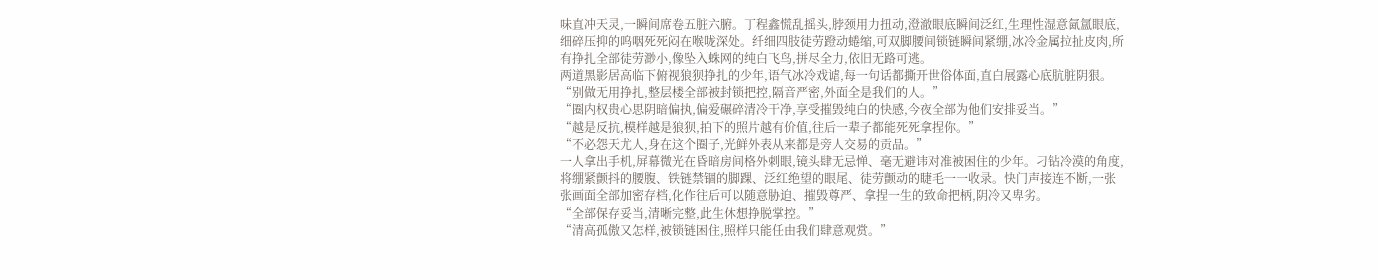味直冲天灵,一瞬间席卷五脏六腑。丁程鑫慌乱摇头,脖颈用力扭动,澄澈眼底瞬间泛红,生理性湿意氤氲眼底,细碎压抑的呜咽死死闷在喉咙深处。纤细四肢徒劳蹬动蜷缩,可双脚腰间锁链瞬间紧绷,冰冷金属拉扯皮肉,所有挣扎全部徒劳渺小,像坠入蛛网的纯白飞鸟,拼尽全力,依旧无路可逃。
两道黑影居高临下俯视狼狈挣扎的少年,语气冰冷戏谑,每一句话都撕开世俗体面,直白展露心底肮脏阴狠。
“别做无用挣扎,整层楼全部被封锁把控,隔音严密,外面全是我们的人。”
“圈内权贵心思阴暗偏执,偏爱碾碎清冷干净,享受摧毁纯白的快感,今夜全部为他们安排妥当。”
“越是反抗,模样越是狼狈,拍下的照片越有价值,往后一辈子都能死死拿捏你。”
“不必怨天尤人,身在这个圈子,光鲜外表从来都是旁人交易的贡品。”
一人拿出手机,屏幕微光在昏暗房间格外刺眼,镜头肆无忌惮、毫无避讳对准被困住的少年。刁钻冷漠的角度,将绷紧颤抖的腰腹、铁链禁锢的脚踝、泛红绝望的眼尾、徒劳颤动的睫毛一一收录。快门声接连不断,一张张画面全部加密存档,化作往后可以随意胁迫、摧毁尊严、拿捏一生的致命把柄,阴冷又卑劣。
“全部保存妥当,清晰完整,此生休想挣脱掌控。”
“清高孤傲又怎样,被锁链困住,照样只能任由我们肆意观赏。”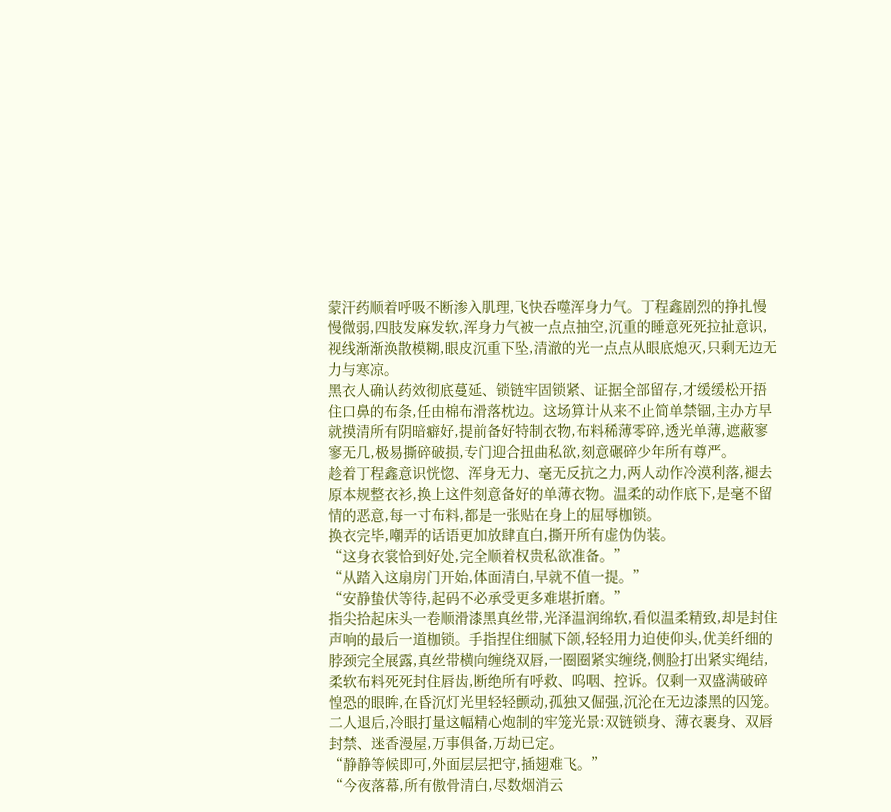蒙汗药顺着呼吸不断渗入肌理,飞快吞噬浑身力气。丁程鑫剧烈的挣扎慢慢微弱,四肢发麻发软,浑身力气被一点点抽空,沉重的睡意死死拉扯意识,视线渐渐涣散模糊,眼皮沉重下坠,清澈的光一点点从眼底熄灭,只剩无边无力与寒凉。
黑衣人确认药效彻底蔓延、锁链牢固锁紧、证据全部留存,才缓缓松开捂住口鼻的布条,任由棉布滑落枕边。这场算计从来不止简单禁锢,主办方早就摸清所有阴暗癖好,提前备好特制衣物,布料稀薄零碎,透光单薄,遮蔽寥寥无几,极易撕碎破损,专门迎合扭曲私欲,刻意碾碎少年所有尊严。
趁着丁程鑫意识恍惚、浑身无力、毫无反抗之力,两人动作冷漠利落,褪去原本规整衣衫,换上这件刻意备好的单薄衣物。温柔的动作底下,是毫不留情的恶意,每一寸布料,都是一张贴在身上的屈辱枷锁。
换衣完毕,嘲弄的话语更加放肆直白,撕开所有虚伪伪装。
“这身衣裳恰到好处,完全顺着权贵私欲准备。”
“从踏入这扇房门开始,体面清白,早就不值一提。”
“安静蛰伏等待,起码不必承受更多难堪折磨。”
指尖拾起床头一卷顺滑漆黑真丝带,光泽温润绵软,看似温柔精致,却是封住声响的最后一道枷锁。手指捏住细腻下颌,轻轻用力迫使仰头,优美纤细的脖颈完全展露,真丝带横向缠绕双唇,一圈圈紧实缠绕,侧脸打出紧实绳结,柔软布料死死封住唇齿,断绝所有呼救、呜咽、控诉。仅剩一双盛满破碎惶恐的眼眸,在昏沉灯光里轻轻颤动,孤独又倔强,沉沦在无边漆黑的囚笼。
二人退后,冷眼打量这幅精心炮制的牢笼光景:双链锁身、薄衣裹身、双唇封禁、迷香漫屋,万事俱备,万劫已定。
“静静等候即可,外面层层把守,插翅难飞。”
“今夜落幕,所有傲骨清白,尽数烟消云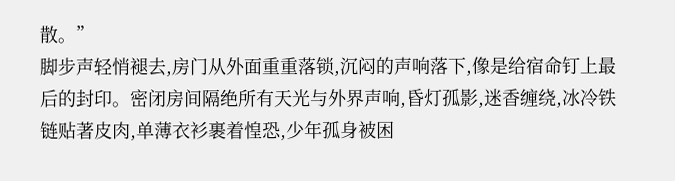散。”
脚步声轻悄褪去,房门从外面重重落锁,沉闷的声响落下,像是给宿命钉上最后的封印。密闭房间隔绝所有天光与外界声响,昏灯孤影,迷香缠绕,冰冷铁链贴著皮肉,单薄衣衫裹着惶恐,少年孤身被困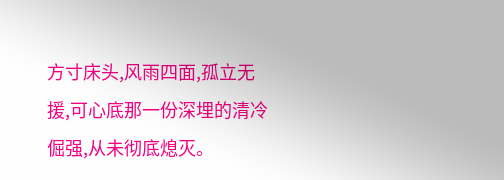方寸床头,风雨四面,孤立无援,可心底那一份深埋的清冷倔强,从未彻底熄灭。